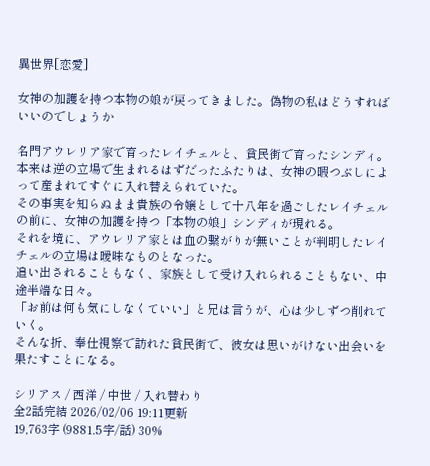異世界[恋愛]

女神の加護を持つ本物の娘が戻ってきました。偽物の私はどうすればいいのでしょうか

名門アウレリア家で育ったレイチェルと、貧民街で育ったシンディ。
本来は逆の立場で生まれるはずだったふたりは、女神の暇つぶしによって産まれてすぐに入れ替えられていた。
その事実を知らぬまま貴族の令嬢として十八年を過ごしたレイチェルの前に、女神の加護を持つ「本物の娘」シンディが現れる。
それを境に、アウレリア家とは血の繋がりが無いことが判明したレイチェルの立場は曖昧なものとなった。
追い出されることもなく、家族として受け入れられることもない、中途半端な日々。
「お前は何も気にしなくていい」と兄は言うが、心は少しずつ削れていく。
そんな折、奉仕視察で訪れた貧民街で、彼女は思いがけない出会いを果たすことになる。

シリアス / 西洋 / 中世 / 入れ替わり
全2話完結 2026/02/06 19:11更新
19,763字 (9881.5字/話) 30%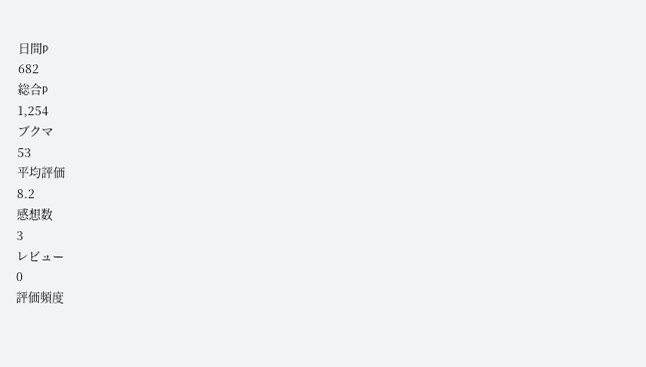日間P
682
総合P
1,254
ブクマ
53
平均評価
8.2
感想数
3
レビュー
0
評価頻度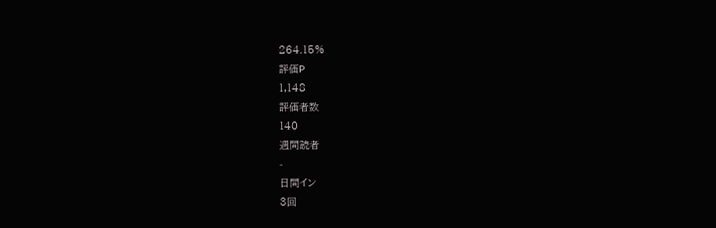264.15%
評価P
1,148
評価者数
140
週間読者
-
日間イン
3回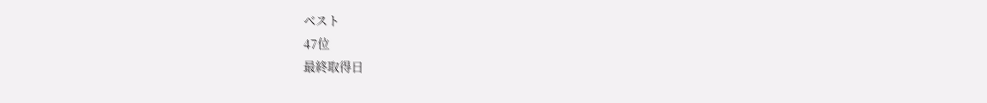ベスト
47位
最終取得日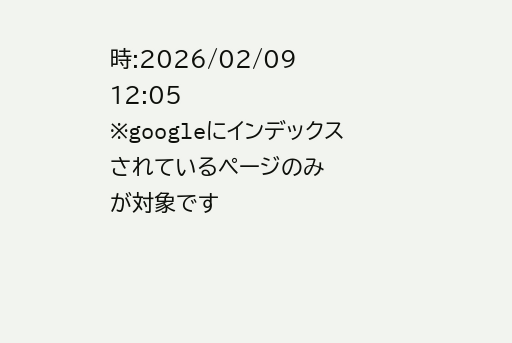時:2026/02/09 12:05
※googleにインデックスされているページのみが対象です